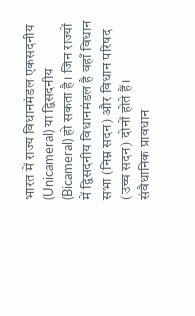भारत में राज्य विधानमंडल एकसदनीय (Unicameral) या द्विसदनीय (Bicameral) हो सकता है। जिन राज्यों में द्विसदनीय विधानमंडल है वहाँ विधान सभा (निम्न सदन) और विधान परिषद (उच्च सदन) दोनों होते हैं।
संवैधानिक प्रावधान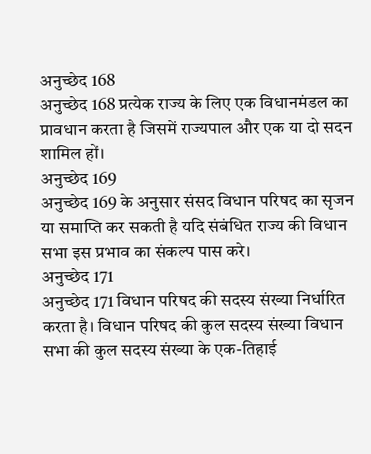अनुच्छेद 168
अनुच्छेद 168 प्रत्येक राज्य के लिए एक विधानमंडल का प्रावधान करता है जिसमें राज्यपाल और एक या दो सदन शामिल हों।
अनुच्छेद 169
अनुच्छेद 169 के अनुसार संसद विधान परिषद का सृजन या समाप्ति कर सकती है यदि संबंधित राज्य की विधान सभा इस प्रभाव का संकल्प पास करे।
अनुच्छेद 171
अनुच्छेद 171 विधान परिषद की सदस्य संख्या निर्धारित करता है। विधान परिषद की कुल सदस्य संख्या विधान सभा की कुल सदस्य संख्या के एक-तिहाई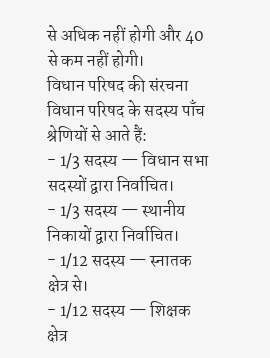से अधिक नहीं होगी और 40 से कम नहीं होगी।
विधान परिषद की संरचना
विधान परिषद के सदस्य पाँच श्रेणियों से आते हैं:
- 1/3 सदस्य — विधान सभा सदस्यों द्वारा निर्वाचित।
- 1/3 सदस्य — स्थानीय निकायों द्वारा निर्वाचित।
- 1/12 सदस्य — स्नातक क्षेत्र से।
- 1/12 सदस्य — शिक्षक क्षेत्र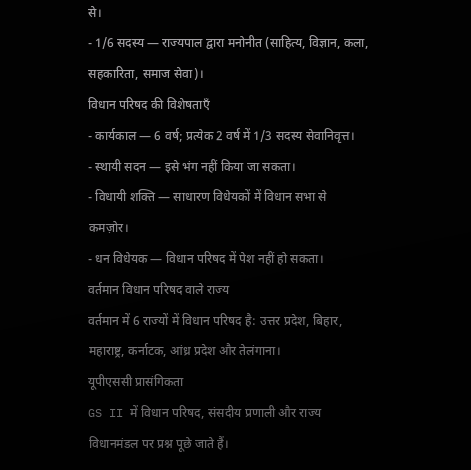से।
- 1/6 सदस्य — राज्यपाल द्वारा मनोनीत (साहित्य, विज्ञान, कला, सहकारिता, समाज सेवा)।
विधान परिषद की विशेषताएँ
- कार्यकाल — 6 वर्ष; प्रत्येक 2 वर्ष में 1/3 सदस्य सेवानिवृत्त।
- स्थायी सदन — इसे भंग नहीं किया जा सकता।
- विधायी शक्ति — साधारण विधेयकों में विधान सभा से कमज़ोर।
- धन विधेयक — विधान परिषद में पेश नहीं हो सकता।
वर्तमान विधान परिषद वाले राज्य
वर्तमान में 6 राज्यों में विधान परिषद है: उत्तर प्रदेश, बिहार, महाराष्ट्र, कर्नाटक, आंध्र प्रदेश और तेलंगाना।
यूपीएससी प्रासंगिकता
GS II में विधान परिषद, संसदीय प्रणाली और राज्य विधानमंडल पर प्रश्न पूछे जाते हैं।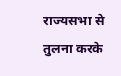राज्यसभा से तुलना करके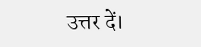उत्तर दें।